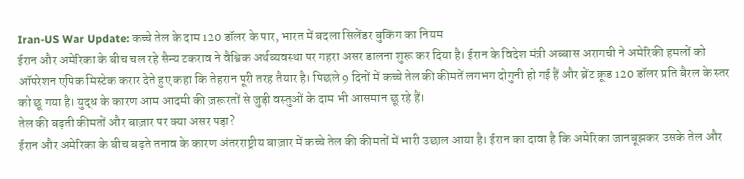Iran-US War Update: कच्चे तेल के दाम 120 डॉलर के पार, भारत में बदला सिलेंडर बुकिंग का नियम
ईरान और अमेरिका के बीच चल रहे सैन्य टकराव ने वैश्विक अर्थव्यवस्था पर गहरा असर डालना शुरू कर दिया है। ईरान के विदेश मंत्री अब्बास अरागची ने अमेरिकी हमलों को ऑपरेशन एपिक मिस्टेक करार देते हुए कहा कि तेहरान पूरी तरह तैयार है। पिछले 9 दिनों में कच्चे तेल की कीमतें लगभग दोगुनी हो गई हैं और ब्रेंट क्रूड 120 डॉलर प्रति बैरल के स्तर को छू गया है। युद्ध के कारण आम आदमी की ज़रूरतों से जुड़ी वस्तुओं के दाम भी आसमान छू रहे हैं।
तेल की बढ़ती कीमतों और बाज़ार पर क्या असर पड़ा?
ईरान और अमेरिका के बीच बढ़ते तनाव के कारण अंतरराष्ट्रीय बाज़ार में कच्चे तेल की कीमतों में भारी उछाल आया है। ईरान का दावा है कि अमेरिका जानबूझकर उसके तेल और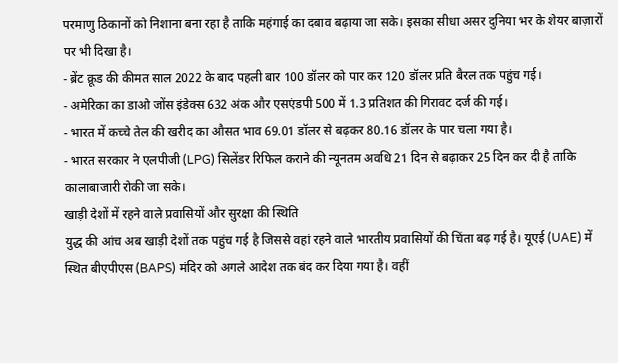परमाणु ठिकानों को निशाना बना रहा है ताकि महंगाई का दबाव बढ़ाया जा सके। इसका सीधा असर दुनिया भर के शेयर बाज़ारों पर भी दिखा है।
- ब्रेंट क्रूड की कीमत साल 2022 के बाद पहली बार 100 डॉलर को पार कर 120 डॉलर प्रति बैरल तक पहुंच गई।
- अमेरिका का डाओ जोंस इंडेक्स 632 अंक और एसएंडपी 500 में 1.3 प्रतिशत की गिरावट दर्ज की गई।
- भारत में कच्चे तेल की खरीद का औसत भाव 69.01 डॉलर से बढ़कर 80.16 डॉलर के पार चला गया है।
- भारत सरकार ने एलपीजी (LPG) सिलेंडर रिफिल कराने की न्यूनतम अवधि 21 दिन से बढ़ाकर 25 दिन कर दी है ताकि कालाबाजारी रोकी जा सके।
खाड़ी देशों में रहने वाले प्रवासियों और सुरक्षा की स्थिति
युद्ध की आंच अब खाड़ी देशों तक पहुंच गई है जिससे वहां रहने वाले भारतीय प्रवासियों की चिंता बढ़ गई है। यूएई (UAE) में स्थित बीएपीएस (BAPS) मंदिर को अगले आदेश तक बंद कर दिया गया है। वहीं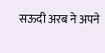सऊदी अरब ने अपने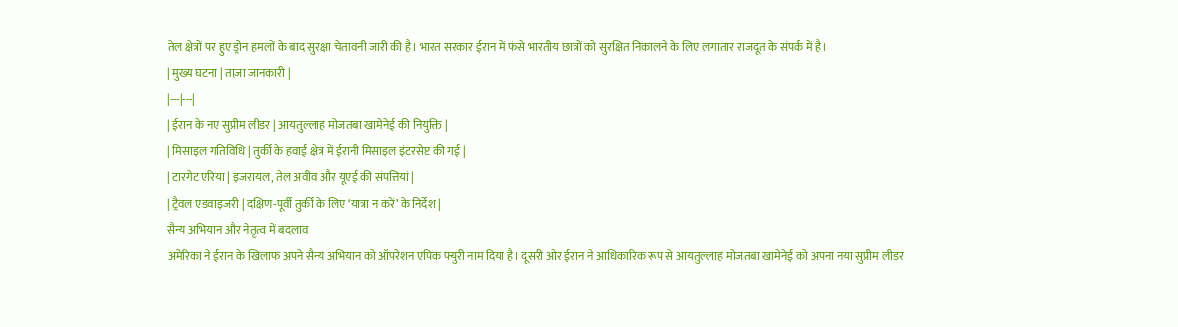तेल क्षेत्रों पर हुए ड्रोन हमलों के बाद सुरक्षा चेतावनी जारी की है। भारत सरकार ईरान में फंसे भारतीय छात्रों को सुरक्षित निकालने के लिए लगातार राजदूत के संपर्क में है।
| मुख्य घटना | ताज़ा जानकारी |
|---|---|
| ईरान के नए सुप्रीम लीडर | आयतुल्लाह मोजतबा खामेनेई की नियुक्ति |
| मिसाइल गतिविधि | तुर्की के हवाई क्षेत्र में ईरानी मिसाइल इंटरसेप्ट की गई |
| टारगेट एरिया | इजरायल, तेल अवीव और यूएई की संपत्तियां |
| ट्रैवल एडवाइजरी | दक्षिण-पूर्वी तुर्की के लिए ‘यात्रा न करें’ के निर्देश |
सैन्य अभियान और नेतृत्व में बदलाव
अमेरिका ने ईरान के खिलाफ अपने सैन्य अभियान को ऑपरेशन एपिक फ्युरी नाम दिया है। दूसरी ओर ईरान ने आधिकारिक रूप से आयतुल्लाह मोजतबा खामेनेई को अपना नया सुप्रीम लीडर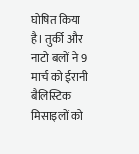घोषित किया है। तुर्की और नाटो बलों ने 9 मार्च को ईरानी बैलिस्टिक मिसाइलों को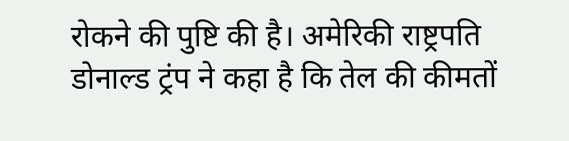रोकने की पुष्टि की है। अमेरिकी राष्ट्रपति डोनाल्ड ट्रंप ने कहा है कि तेल की कीमतों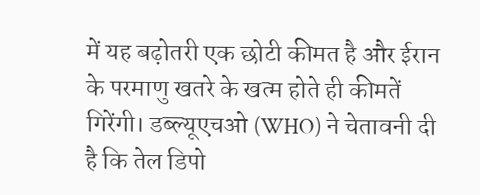में यह बढ़ोतरी एक छोटी कीमत है और ईरान के परमाणु खतरे के खत्म होते ही कीमतें गिरेंगी। डब्ल्यूएचओ (WHO) ने चेतावनी दी है कि तेल डिपो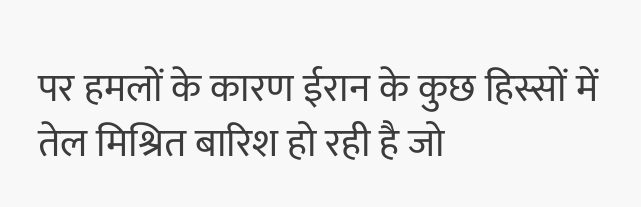पर हमलों के कारण ईरान के कुछ हिस्सों में तेल मिश्रित बारिश हो रही है जो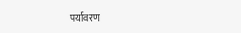पर्यावरण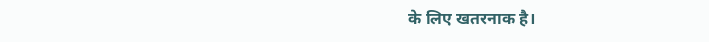के लिए खतरनाक है।